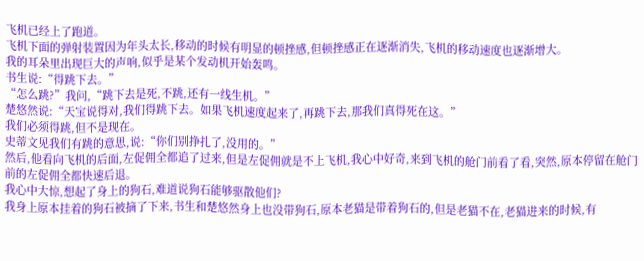飞机已经上了跑道。
飞机下面的弹射装置因为年头太长,移动的时候有明显的顿挫感,但顿挫感正在逐渐消失,飞机的移动速度也逐渐增大。
我的耳朵里出现巨大的声响,似乎是某个发动机开始轰鸣。
书生说:“得跳下去。”
“怎么跳?”我问,“跳下去是死,不跳,还有一线生机。”
楚悠然说:“天宝说得对,我们得跳下去。如果飞机速度起来了,再跳下去,那我们真得死在这。”
我们必须得跳,但不是现在。
史蒂文见我们有跳的意思,说:“你们别挣扎了,没用的。”
然后,他看向飞机的后面,左促佣全都追了过来,但是左促佣就是不上飞机,我心中好奇,来到飞机的舱门前看了看,突然,原本停留在舱门前的左促佣全都快速后退。
我心中大惊,想起了身上的狗石,难道说狗石能够驱散他们?
我身上原本挂着的狗石被摘了下来,书生和楚悠然身上也没带狗石,原本老猫是带着狗石的,但是老猫不在,老猫进来的时候,有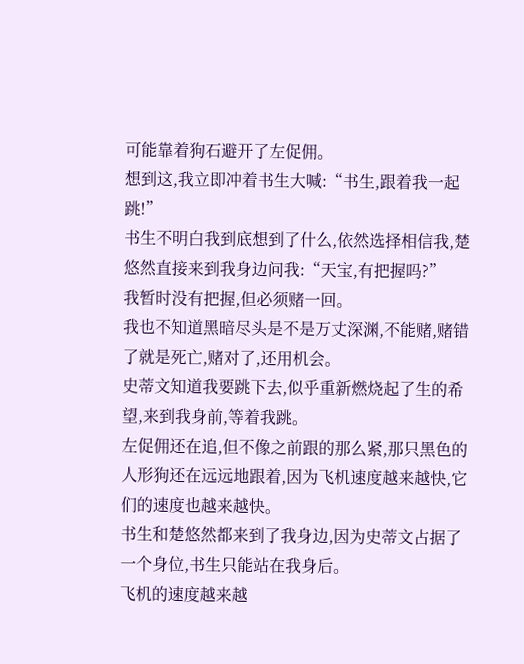可能靠着狗石避开了左促佣。
想到这,我立即冲着书生大喊:“书生,跟着我一起跳!”
书生不明白我到底想到了什么,依然选择相信我,楚悠然直接来到我身边问我:“天宝,有把握吗?”
我暂时没有把握,但必须赌一回。
我也不知道黑暗尽头是不是万丈深渊,不能赌,赌错了就是死亡,赌对了,还用机会。
史蒂文知道我要跳下去,似乎重新燃烧起了生的希望,来到我身前,等着我跳。
左促佣还在追,但不像之前跟的那么紧,那只黑色的人形狗还在远远地跟着,因为飞机速度越来越快,它们的速度也越来越快。
书生和楚悠然都来到了我身边,因为史蒂文占据了一个身位,书生只能站在我身后。
飞机的速度越来越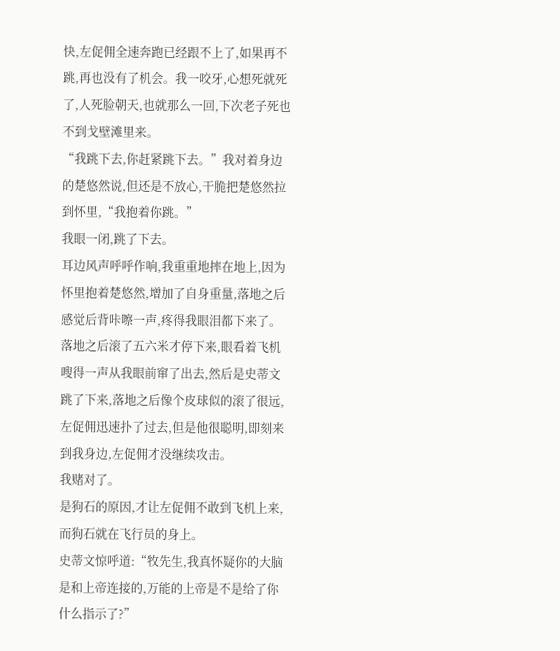快,左促佣全速奔跑已经跟不上了,如果再不跳,再也没有了机会。我一咬牙,心想死就死了,人死脸朝天,也就那么一回,下次老子死也不到戈壁滩里来。
“我跳下去,你赶紧跳下去。”我对着身边的楚悠然说,但还是不放心,干脆把楚悠然拉到怀里,“我抱着你跳。”
我眼一闭,跳了下去。
耳边风声呼呼作响,我重重地摔在地上,因为怀里抱着楚悠然,增加了自身重量,落地之后感觉后背咔嚓一声,疼得我眼泪都下来了。
落地之后滚了五六米才停下来,眼看着飞机嗖得一声从我眼前窜了出去,然后是史蒂文跳了下来,落地之后像个皮球似的滚了很远,左促佣迅速扑了过去,但是他很聪明,即刻来到我身边,左促佣才没继续攻击。
我赌对了。
是狗石的原因,才让左促佣不敢到飞机上来,而狗石就在飞行员的身上。
史蒂文惊呼道:“牧先生,我真怀疑你的大脑是和上帝连接的,万能的上帝是不是给了你什么指示了?”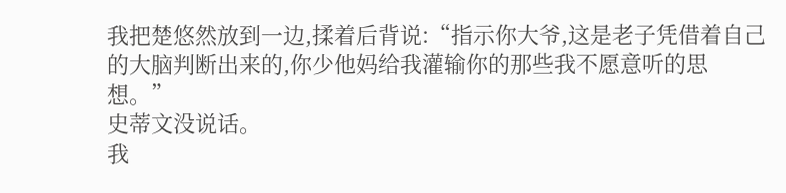我把楚悠然放到一边,揉着后背说:“指示你大爷,这是老子凭借着自己的大脑判断出来的,你少他妈给我灌输你的那些我不愿意听的思想。”
史蒂文没说话。
我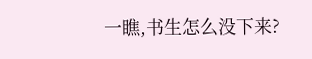一瞧,书生怎么没下来?